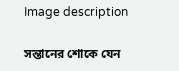Image description

সন্তানের শোকে যেন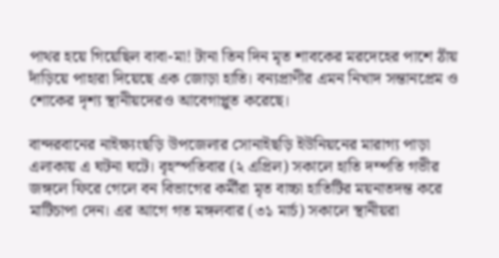পাথর হয়ে গিয়েছিল বাবা-মা! টানা তিন দিন মৃত শাবকের মরদেহের পাশে ঠাঁয় দাঁড়িয়ে পাহারা দিয়েছে এক জোড়া হাতি। বন্যপ্রাণীর এমন নিখাদ সন্তানপ্রেম ও শোকের দৃশ্য স্থানীয়দেরও আবেগাপ্লুত করেছে।

বান্দরবানের নাইক্ষ্যংছড়ি উপজেলার সোনাইছড়ি ইউনিয়নের মারাগ্য পাড়া এলাকায় এ ঘটনা ঘটে। বৃহস্পতিবার (২ এপ্রিল) সকালে হাতি দম্পতি গভীর জঙ্গলে ফিরে গেলে বন বিভাগের কর্মীরা মৃত বাচ্চা হাতিটির ময়নাতদন্ত করে মাটিচাপা দেন। এর আগে গত মঙ্গলবার (৩১ মার্চ) সকালে স্থানীয়রা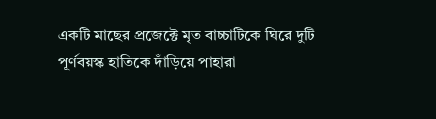একটি মাছের প্রজেক্টে মৃত বাচ্চাটিকে ঘিরে দুটি পূর্ণবয়স্ক হাতিকে দাঁড়িয়ে পাহারা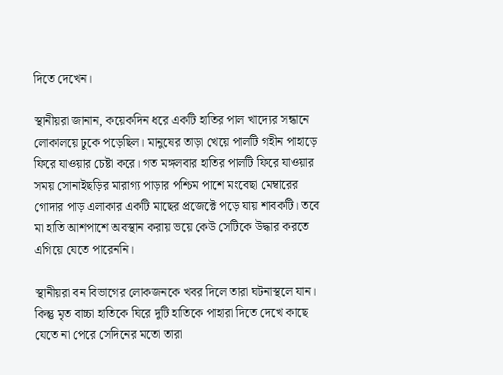দিতে দেখেন।

স্থানীয়রা জানান, কয়েকদিন ধরে একটি হাতির পাল খাদ্যের সন্ধানে লোকালয়ে ঢুকে পড়েছিল। মানুষের তাড়া খেয়ে পালটি গহীন পাহাড়ে ফিরে যাওয়ার চেষ্টা করে। গত মঙ্গলবার হাতির পালটি ফিরে যাওয়ার সময় সোনাইছড়ির মারাগ্য পাড়ার পশ্চিম পাশে মংবেছা মেম্বারের গোদার পাড় এলাকার একটি মাছের প্রজেক্টে পড়ে যায় শাবকটি। তবে মা হাতি আশপাশে অবস্থান করায় ভয়ে কেউ সেটিকে উদ্ধার করতে এগিয়ে যেতে পারেননি।

স্থানীয়রা বন বিভাগের লোকজনকে খবর দিলে তারা ঘটনাস্থলে যান। কিন্তু মৃত বাচ্চা হাতিকে ঘিরে দুটি হাতিকে পাহারা দিতে দেখে কাছে যেতে না পেরে সেদিনের মতো তারা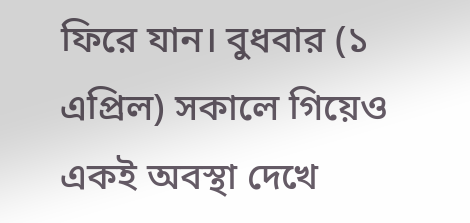ফিরে যান। বুধবার (১ এপ্রিল) সকালে গিয়েও একই অবস্থা দেখে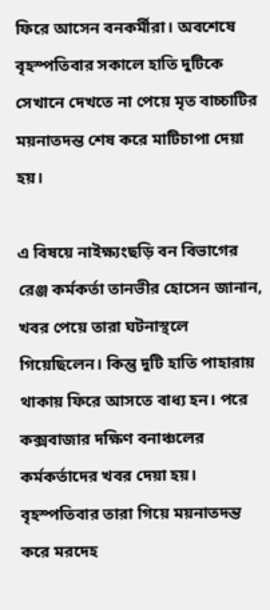ফিরে আসেন বনকর্মীরা। অবশেষে বৃহস্পতিবার সকালে হাতি দুটিকে সেখানে দেখতে না পেয়ে মৃত বাচ্চাটির ময়নাতদন্ত শেষ করে মাটিচাপা দেয়া হয়।

এ বিষয়ে নাইক্ষ্যংছড়ি বন বিভাগের রেঞ্জ কর্মকর্তা তানভীর হোসেন জানান, খবর পেয়ে তারা ঘটনাস্থলে গিয়েছিলেন। কিন্তু দুটি হাতি পাহারায় থাকায় ফিরে আসতে বাধ্য হন। পরে কক্সবাজার দক্ষিণ বনাঞ্চলের কর্মকর্তাদের খবর দেয়া হয়। বৃহস্পতিবার তারা গিয়ে ময়নাতদন্ত করে মরদেহ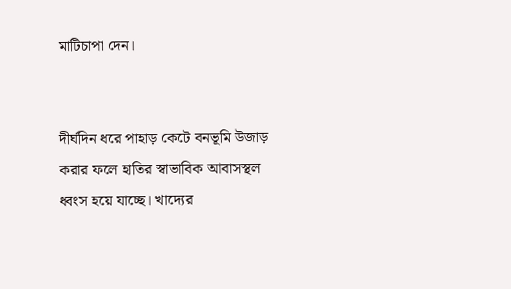মাটিচাপা দেন।


দীর্ঘদিন ধরে পাহাড় কেটে বনভূমি উজাড় করার ফলে হাতির স্বাভাবিক আবাসস্থল ধ্বংস হয়ে যাচ্ছে। খাদ্যের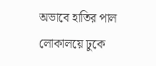অভাবে হাতির পাল লোকালয়ে ঢুকে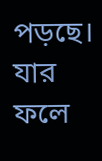পড়ছে। যার ফলে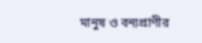মানুষ ও বন্যপ্রাণীর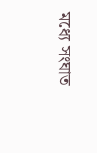মধ্যে সংঘাত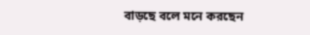বাড়ছে বলে মনে করছেন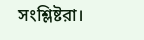সংশ্লিষ্টরা।